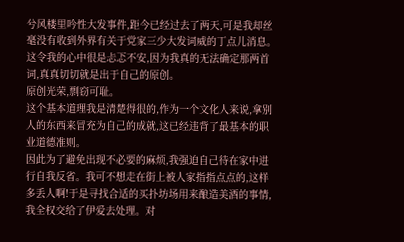兮风楼里吟性大发事件,距今已经过去了两天,可是我却丝毫没有收到外界有关于党家三少大发词威的丁点儿消息。这令我的心中很是忐忑不安,因为我真的无法确定那两首词,真真切切就是出于自己的原创。
原创光荣,剽窃可耻。
这个基本道理我是清楚得很的,作为一个文化人来说,拿别人的东西来冒充为自己的成就,这已经违背了最基本的职业道德准则。
因此为了避免出现不必要的麻烦,我强迫自己待在家中进行自我反省。我可不想走在街上被人家指指点点的,这样多丢人啊!于是寻找合适的买扑坊场用来酿造美酒的事情,我全权交给了伊爱去处理。对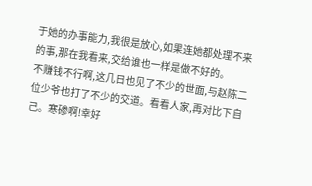于她的办事能力,我很是放心,如果连她都处理不来的事,那在我看来,交给谁也一样是做不好的。
不赚钱不行啊,这几日也见了不少的世面,与赵陈二位少爷也打了不少的交道。看看人家,再对比下自己。寒碜啊!幸好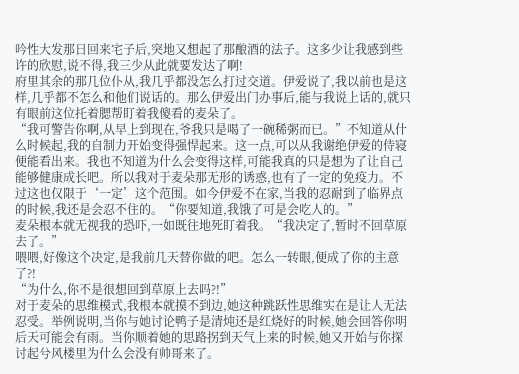吟性大发那日回来宅子后,突地又想起了那酿酒的法子。这多少让我感到些许的欣慰,说不得,我三少从此就要发达了啊!
府里其余的那几位仆从,我几乎都没怎么打过交道。伊爱说了,我以前也是这样,几乎都不怎么和他们说话的。那么伊爱出门办事后,能与我说上话的,就只有眼前这位托着腮帮盯着我傻看的麦朵了。
“我可警告你啊,从早上到现在,爷我只是喝了一碗稀粥而已。”不知道从什么时候起,我的自制力开始变得强悍起来。这一点,可以从我谢绝伊爱的侍寝便能看出来。我也不知道为什么会变得这样,可能我真的只是想为了让自己能够健康成长吧。所以我对于麦朵那无形的诱惑,也有了一定的免疫力。不过这也仅限于‘一定’这个范围。如今伊爱不在家,当我的忍耐到了临界点的时候,我还是会忍不住的。“你要知道,我饿了可是会吃人的。”
麦朵根本就无视我的恐吓,一如既往地死盯着我。“我决定了,暂时不回草原去了。”
喂喂,好像这个决定,是我前几天替你做的吧。怎么一转眼,便成了你的主意了?!
“为什么,你不是很想回到草原上去吗?!”
对于麦朵的思维模式,我根本就摸不到边,她这种跳跃性思维实在是让人无法忍受。举例说明,当你与她讨论鸭子是清炖还是红烧好的时候,她会回答你明后天可能会有雨。当你顺着她的思路拐到天气上来的时候,她又开始与你探讨起兮风楼里为什么会没有帅哥来了。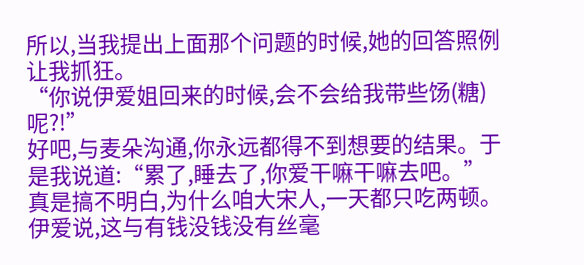所以,当我提出上面那个问题的时候,她的回答照例让我抓狂。
“你说伊爱姐回来的时候,会不会给我带些饧(糖)呢?!”
好吧,与麦朵沟通,你永远都得不到想要的结果。于是我说道:“累了,睡去了,你爱干嘛干嘛去吧。”
真是搞不明白,为什么咱大宋人,一天都只吃两顿。伊爱说,这与有钱没钱没有丝毫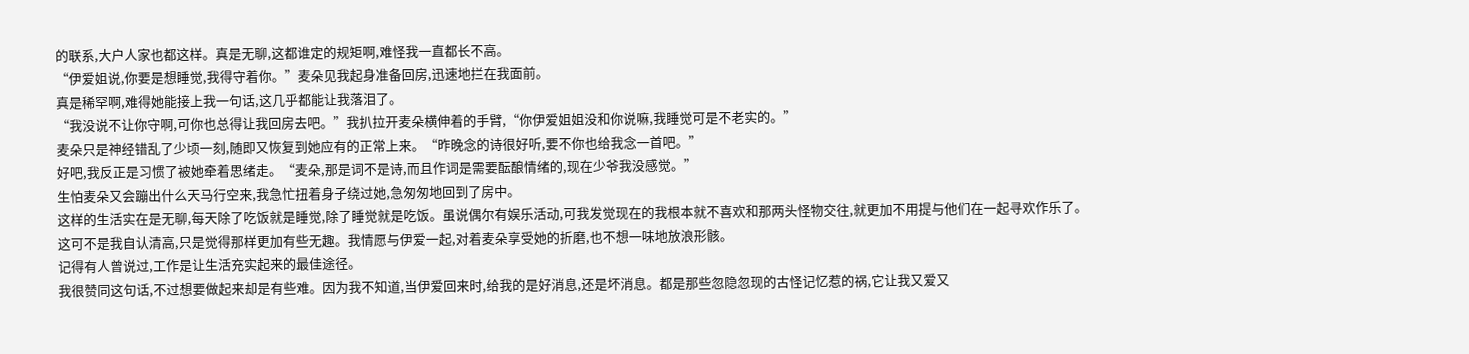的联系,大户人家也都这样。真是无聊,这都谁定的规矩啊,难怪我一直都长不高。
“伊爱姐说,你要是想睡觉,我得守着你。”麦朵见我起身准备回房,迅速地拦在我面前。
真是稀罕啊,难得她能接上我一句话,这几乎都能让我落泪了。
“我没说不让你守啊,可你也总得让我回房去吧。”我扒拉开麦朵横伸着的手臂,“你伊爱姐姐没和你说嘛,我睡觉可是不老实的。”
麦朵只是神经错乱了少顷一刻,随即又恢复到她应有的正常上来。“昨晚念的诗很好听,要不你也给我念一首吧。”
好吧,我反正是习惯了被她牵着思绪走。“麦朵,那是词不是诗,而且作词是需要酝酿情绪的,现在少爷我没感觉。”
生怕麦朵又会蹦出什么天马行空来,我急忙扭着身子绕过她,急匆匆地回到了房中。
这样的生活实在是无聊,每天除了吃饭就是睡觉,除了睡觉就是吃饭。虽说偶尔有娱乐活动,可我发觉现在的我根本就不喜欢和那两头怪物交往,就更加不用提与他们在一起寻欢作乐了。
这可不是我自认清高,只是觉得那样更加有些无趣。我情愿与伊爱一起,对着麦朵享受她的折磨,也不想一味地放浪形骸。
记得有人曾说过,工作是让生活充实起来的最佳途径。
我很赞同这句话,不过想要做起来却是有些难。因为我不知道,当伊爱回来时,给我的是好消息,还是坏消息。都是那些忽隐忽现的古怪记忆惹的祸,它让我又爱又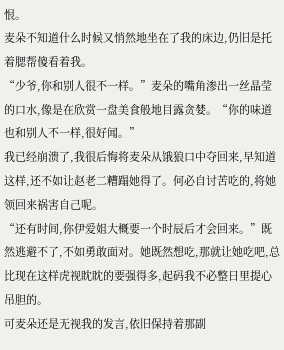恨。
麦朵不知道什么时候又悄然地坐在了我的床边,仍旧是托着腮帮傻看着我。
“少爷,你和别人很不一样。”麦朵的嘴角渗出一丝晶莹的口水,像是在欣赏一盘美食般地目露贪婪。“你的味道也和别人不一样,很好闻。”
我已经崩溃了,我很后悔将麦朵从饿狼口中夺回来,早知道这样,还不如让赵老二糟蹋她得了。何必自讨苦吃的,将她领回来祸害自己呢。
“还有时间,你伊爱姐大概要一个时辰后才会回来。”既然逃避不了,不如勇敢面对。她既然想吃,那就让她吃吧,总比现在这样虎视眈眈的要强得多,起码我不必整日里提心吊胆的。
可麦朵还是无视我的发言,依旧保持着那副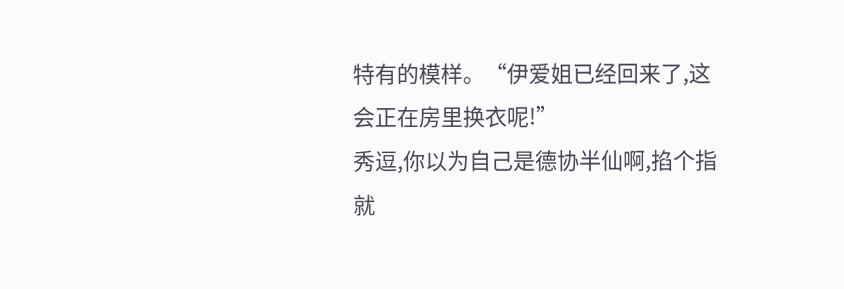特有的模样。“伊爱姐已经回来了,这会正在房里换衣呢!”
秀逗,你以为自己是德协半仙啊,掐个指就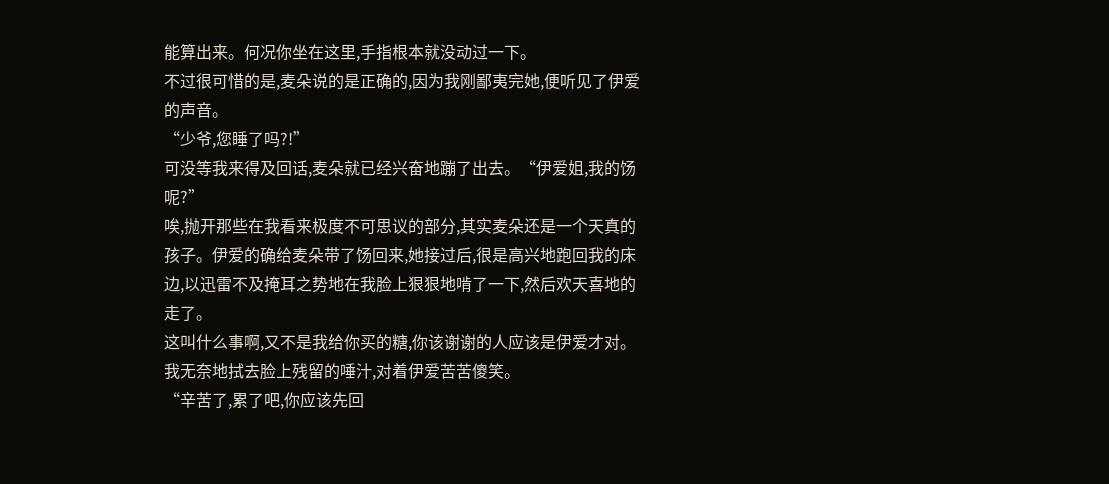能算出来。何况你坐在这里,手指根本就没动过一下。
不过很可惜的是,麦朵说的是正确的,因为我刚鄙夷完她,便听见了伊爱的声音。
“少爷,您睡了吗?!”
可没等我来得及回话,麦朵就已经兴奋地蹦了出去。“伊爱姐,我的饧呢?”
唉,抛开那些在我看来极度不可思议的部分,其实麦朵还是一个天真的孩子。伊爱的确给麦朵带了饧回来,她接过后,很是高兴地跑回我的床边,以迅雷不及掩耳之势地在我脸上狠狠地啃了一下,然后欢天喜地的走了。
这叫什么事啊,又不是我给你买的糖,你该谢谢的人应该是伊爱才对。
我无奈地拭去脸上残留的唾汁,对着伊爱苦苦傻笑。
“辛苦了,累了吧,你应该先回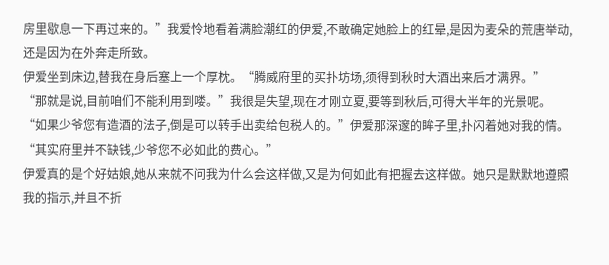房里歇息一下再过来的。”我爱怜地看着满脸潮红的伊爱,不敢确定她脸上的红晕,是因为麦朵的荒唐举动,还是因为在外奔走所致。
伊爱坐到床边,替我在身后塞上一个厚枕。“腾威府里的买扑坊场,须得到秋时大酒出来后才满界。”
“那就是说,目前咱们不能利用到喽。”我很是失望,现在才刚立夏,要等到秋后,可得大半年的光景呢。
“如果少爷您有造酒的法子,倒是可以转手出卖给包税人的。”伊爱那深邃的眸子里,扑闪着她对我的情。“其实府里并不缺钱,少爷您不必如此的费心。”
伊爱真的是个好姑娘,她从来就不问我为什么会这样做,又是为何如此有把握去这样做。她只是默默地遵照我的指示,并且不折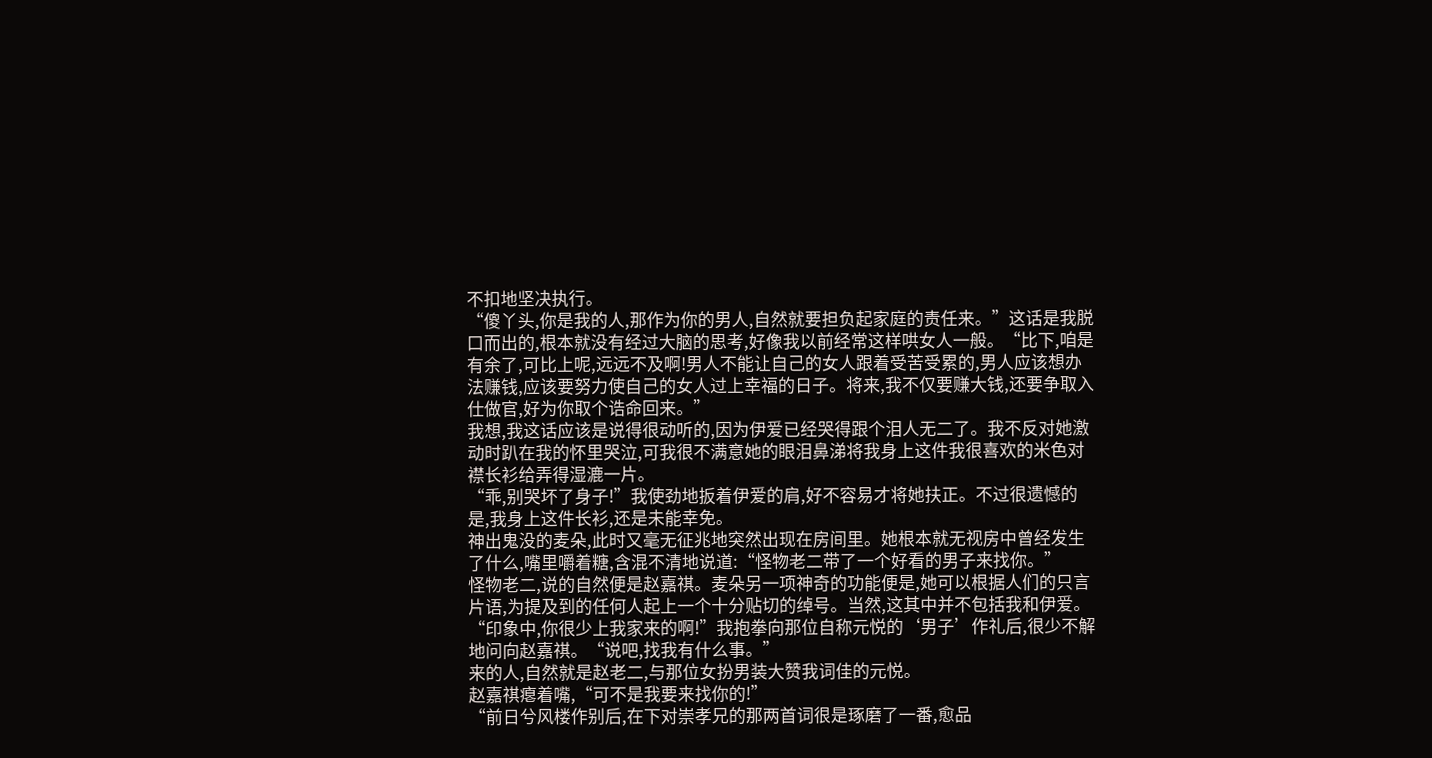不扣地坚决执行。
“傻丫头,你是我的人,那作为你的男人,自然就要担负起家庭的责任来。”这话是我脱口而出的,根本就没有经过大脑的思考,好像我以前经常这样哄女人一般。“比下,咱是有余了,可比上呢,远远不及啊!男人不能让自己的女人跟着受苦受累的,男人应该想办法赚钱,应该要努力使自己的女人过上幸福的日子。将来,我不仅要赚大钱,还要争取入仕做官,好为你取个诰命回来。”
我想,我这话应该是说得很动听的,因为伊爱已经哭得跟个泪人无二了。我不反对她激动时趴在我的怀里哭泣,可我很不满意她的眼泪鼻涕将我身上这件我很喜欢的米色对襟长衫给弄得湿漉一片。
“乖,别哭坏了身子!”我使劲地扳着伊爱的肩,好不容易才将她扶正。不过很遗憾的是,我身上这件长衫,还是未能幸免。
神出鬼没的麦朵,此时又毫无征兆地突然出现在房间里。她根本就无视房中曾经发生了什么,嘴里嚼着糖,含混不清地说道:“怪物老二带了一个好看的男子来找你。”
怪物老二,说的自然便是赵嘉祺。麦朵另一项神奇的功能便是,她可以根据人们的只言片语,为提及到的任何人起上一个十分贴切的绰号。当然,这其中并不包括我和伊爱。
“印象中,你很少上我家来的啊!”我抱拳向那位自称元悦的‘男子’作礼后,很少不解地问向赵嘉祺。“说吧,找我有什么事。”
来的人,自然就是赵老二,与那位女扮男装大赞我词佳的元悦。
赵嘉祺瘪着嘴,“可不是我要来找你的!”
“前日兮风楼作别后,在下对崇孝兄的那两首词很是琢磨了一番,愈品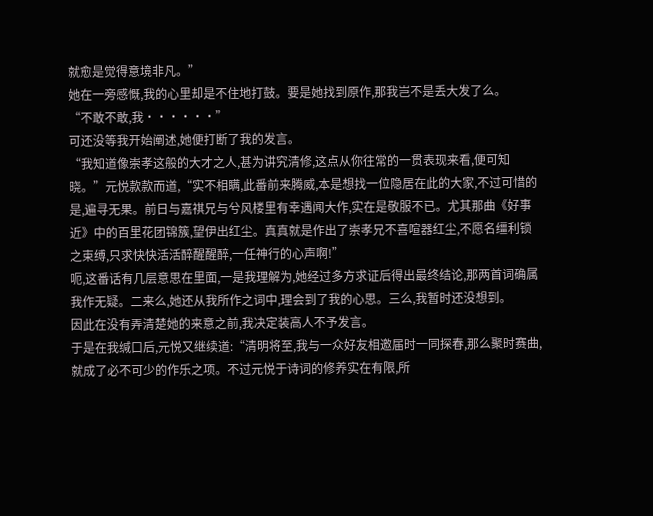就愈是觉得意境非凡。”
她在一旁感慨,我的心里却是不住地打鼓。要是她找到原作,那我岂不是丢大发了么。
“不敢不敢,我······”
可还没等我开始阐述,她便打断了我的发言。
“我知道像崇孝这般的大才之人,甚为讲究清修,这点从你往常的一贯表现来看,便可知晓。”元悦款款而道,“实不相瞒,此番前来腾威,本是想找一位隐居在此的大家,不过可惜的是,遍寻无果。前日与嘉祺兄与兮风楼里有幸遇闻大作,实在是敬服不已。尤其那曲《好事近》中的百里花团锦簇,望伊出红尘。真真就是作出了崇孝兄不喜喧器红尘,不愿名缰利锁之束缚,只求快快活活醉醒醒醉,一任神行的心声啊!”
呃,这番话有几层意思在里面,一是我理解为,她经过多方求证后得出最终结论,那两首词确属我作无疑。二来么,她还从我所作之词中,理会到了我的心思。三么,我暂时还没想到。
因此在没有弄清楚她的来意之前,我决定装高人不予发言。
于是在我缄口后,元悦又继续道:“清明将至,我与一众好友相邀届时一同探春,那么聚时赛曲,就成了必不可少的作乐之项。不过元悦于诗词的修养实在有限,所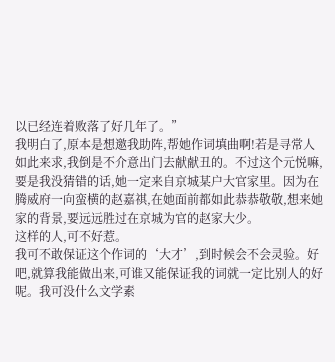以已经连着败落了好几年了。”
我明白了,原本是想邀我助阵,帮她作词填曲啊!若是寻常人如此来求,我倒是不介意出门去献献丑的。不过这个元悦嘛,要是我没猜错的话,她一定来自京城某户大官家里。因为在腾威府一向蛮横的赵嘉祺,在她面前都如此恭恭敬敬,想来她家的背景,要远远胜过在京城为官的赵家大少。
这样的人,可不好惹。
我可不敢保证这个作词的‘大才’,到时候会不会灵验。好吧,就算我能做出来,可谁又能保证我的词就一定比别人的好呢。我可没什么文学素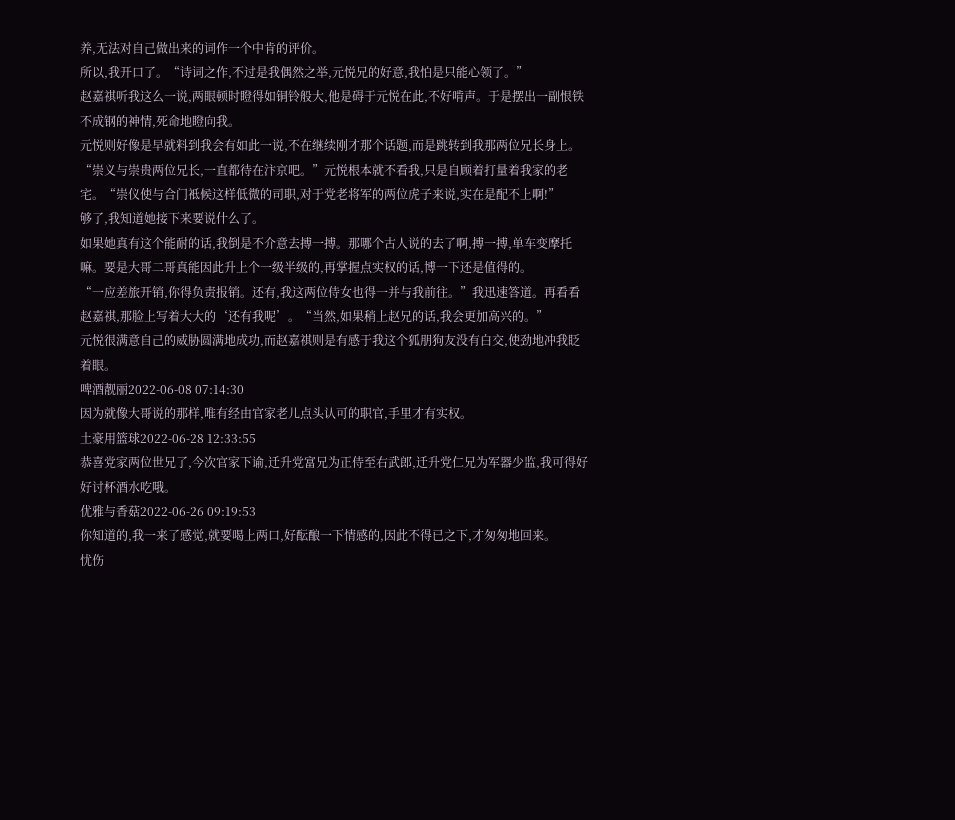养,无法对自己做出来的词作一个中肯的评价。
所以,我开口了。“诗词之作,不过是我偶然之举,元悦兄的好意,我怕是只能心领了。”
赵嘉祺听我这么一说,两眼顿时瞪得如铜铃般大,他是碍于元悦在此,不好啃声。于是摆出一副恨铁不成钢的神情,死命地瞪向我。
元悦则好像是早就料到我会有如此一说,不在继续刚才那个话题,而是跳转到我那两位兄长身上。
“崇义与崇贵两位兄长,一直都待在汴京吧。”元悦根本就不看我,只是自顾着打量着我家的老宅。“崇仪使与合门袛候这样低微的司职,对于党老将军的两位虎子来说,实在是配不上啊!”
够了,我知道她接下来要说什么了。
如果她真有这个能耐的话,我倒是不介意去搏一搏。那哪个古人说的去了啊,搏一搏,单车变摩托嘛。要是大哥二哥真能因此升上个一级半级的,再掌握点实权的话,博一下还是值得的。
“一应差旅开销,你得负责报销。还有,我这两位侍女也得一并与我前往。”我迅速答道。再看看赵嘉祺,那脸上写着大大的‘还有我呢’。“当然,如果稍上赵兄的话,我会更加高兴的。”
元悦很满意自己的威胁圆满地成功,而赵嘉祺则是有感于我这个狐朋狗友没有白交,使劲地冲我眨着眼。
啤酒靓丽2022-06-08 07:14:30
因为就像大哥说的那样,唯有经由官家老儿点头认可的职官,手里才有实权。
土豪用篮球2022-06-28 12:33:55
恭喜党家两位世兄了,今次官家下谕,迁升党富兄为正侍至右武郎,迁升党仁兄为军器少监,我可得好好讨杯酒水吃哦。
优雅与香菇2022-06-26 09:19:53
你知道的,我一来了感觉,就要喝上两口,好酝酿一下情感的,因此不得已之下,才匆匆地回来。
忧伤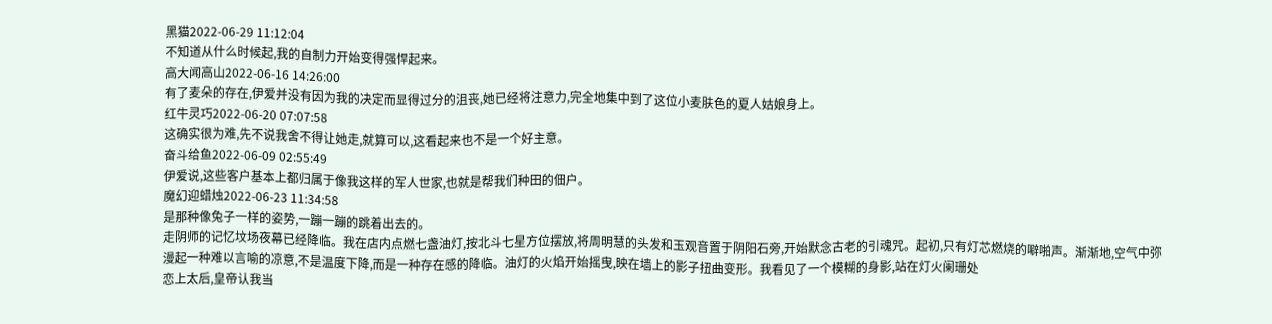黑猫2022-06-29 11:12:04
不知道从什么时候起,我的自制力开始变得强悍起来。
高大闻高山2022-06-16 14:26:00
有了麦朵的存在,伊爱并没有因为我的决定而显得过分的沮丧,她已经将注意力,完全地集中到了这位小麦肤色的夏人姑娘身上。
红牛灵巧2022-06-20 07:07:58
这确实很为难,先不说我舍不得让她走,就算可以,这看起来也不是一个好主意。
奋斗给鱼2022-06-09 02:55:49
伊爱说,这些客户基本上都归属于像我这样的军人世家,也就是帮我们种田的佃户。
魔幻迎蜡烛2022-06-23 11:34:58
是那种像兔子一样的姿势,一蹦一蹦的跳着出去的。
走阴师的记忆坟场夜幕已经降临。我在店内点燃七盏油灯,按北斗七星方位摆放,将周明慧的头发和玉观音置于阴阳石旁,开始默念古老的引魂咒。起初,只有灯芯燃烧的噼啪声。渐渐地,空气中弥漫起一种难以言喻的凉意,不是温度下降,而是一种存在感的降临。油灯的火焰开始摇曳,映在墙上的影子扭曲变形。我看见了一个模糊的身影,站在灯火阑珊处
恋上太后,皇帝认我当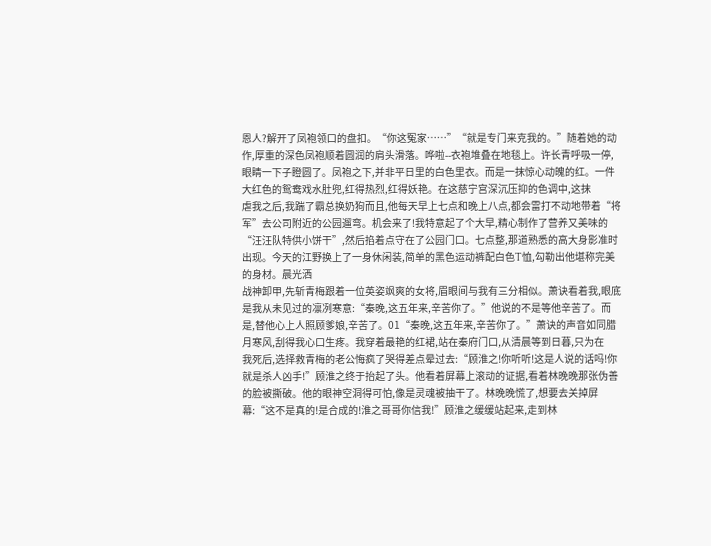恩人?解开了凤袍领口的盘扣。“你这冤家……”“就是专门来克我的。”随着她的动作,厚重的深色凤袍顺着圆润的肩头滑落。哗啦--衣袍堆叠在地毯上。许长青呼吸一停,眼睛一下子瞪圆了。凤袍之下,并非平日里的白色里衣。而是一抹惊心动魄的红。一件大红色的鸳鸯戏水肚兜,红得热烈,红得妖艳。在这慈宁宫深沉压抑的色调中,这抹
虐我之后,我踹了霸总换奶狗而且,他每天早上七点和晚上八点,都会雷打不动地带着“将军”去公司附近的公园遛弯。机会来了!我特意起了个大早,精心制作了营养又美味的“汪汪队特供小饼干”,然后掐着点守在了公园门口。七点整,那道熟悉的高大身影准时出现。今天的江野换上了一身休闲装,简单的黑色运动裤配白色T恤,勾勒出他堪称完美的身材。晨光洒
战神卸甲,先斩青梅跟着一位英姿飒爽的女将,眉眼间与我有三分相似。萧诀看着我,眼底是我从未见过的凛冽寒意:“秦晚,这五年来,辛苦你了。”他说的不是等他辛苦了。而是,替他心上人照顾爹娘,辛苦了。01“秦晚,这五年来,辛苦你了。”萧诀的声音如同腊月寒风,刮得我心口生疼。我穿着最艳的红裙,站在秦府门口,从清晨等到日暮,只为在
我死后,选择救青梅的老公悔疯了哭得差点晕过去:“顾淮之!你听听!这是人说的话吗!你就是杀人凶手!”顾淮之终于抬起了头。他看着屏幕上滚动的证据,看着林晚晚那张伪善的脸被撕破。他的眼神空洞得可怕,像是灵魂被抽干了。林晚晚慌了,想要去关掉屏幕:“这不是真的!是合成的!淮之哥哥你信我!”顾淮之缓缓站起来,走到林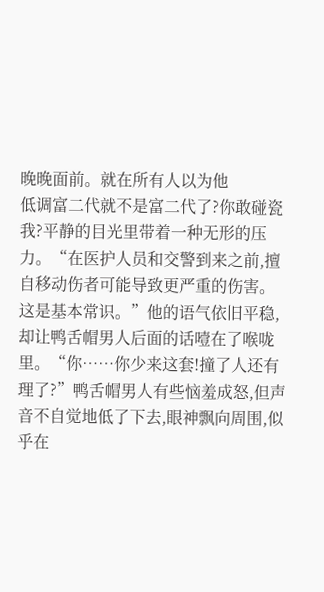晚晚面前。就在所有人以为他
低调富二代就不是富二代了?你敢碰瓷我?平静的目光里带着一种无形的压力。“在医护人员和交警到来之前,擅自移动伤者可能导致更严重的伤害。这是基本常识。”他的语气依旧平稳,却让鸭舌帽男人后面的话噎在了喉咙里。“你……你少来这套!撞了人还有理了?”鸭舌帽男人有些恼羞成怒,但声音不自觉地低了下去,眼神飘向周围,似乎在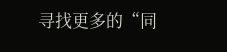寻找更多的“同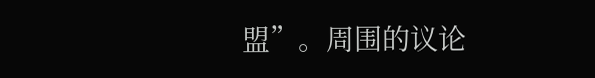盟”。周围的议论